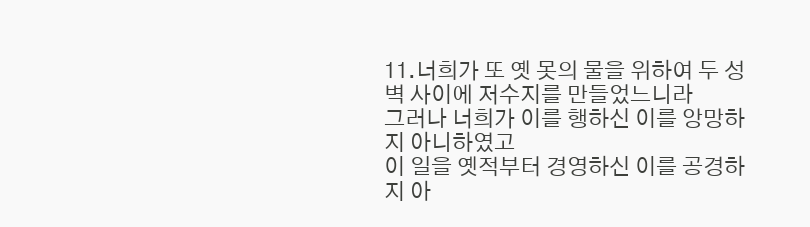11.너희가 또 옛 못의 물을 위하여 두 성벽 사이에 저수지를 만들었느니라
그러나 너희가 이를 행하신 이를 앙망하지 아니하였고
이 일을 옛적부터 경영하신 이를 공경하지 아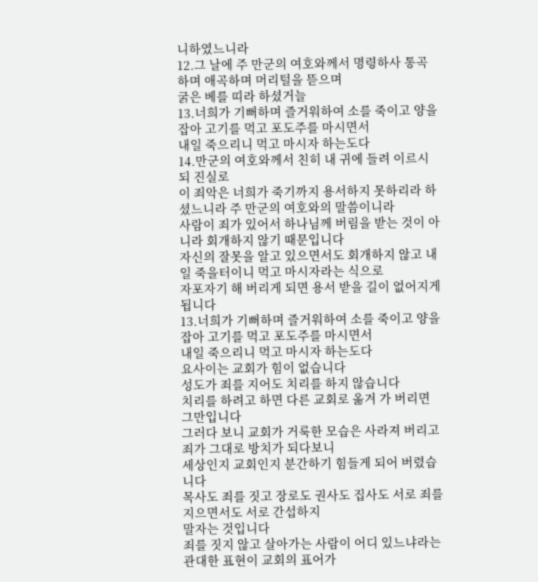니하였느니라
12.그 날에 주 만군의 여호와께서 명령하사 통곡하며 애곡하며 머리털을 뜯으며
굵은 베를 띠라 하셨거늘
13.너희가 기뻐하며 즐거워하여 소를 죽이고 양을 잡아 고기를 먹고 포도주를 마시면서
내일 죽으리니 먹고 마시자 하는도다
14.만군의 여호와께서 친히 내 귀에 들려 이르시되 진실로
이 죄악은 너희가 죽기까지 용서하지 못하리라 하셨느니라 주 만군의 여호와의 말씀이니라
사람이 죄가 있어서 하나님께 버림을 받는 것이 아니라 회개하지 않기 때문입니다
자신의 잘못을 알고 있으면서도 회개하지 않고 내일 죽을터이니 먹고 마시자라는 식으로
자포자기 해 버리게 되면 용서 받을 길이 없어지게 됩니다
13.너희가 기뻐하며 즐거워하여 소를 죽이고 양을 잡아 고기를 먹고 포도주를 마시면서
내일 죽으리니 먹고 마시자 하는도다
요사이는 교회가 힘이 없습니다
성도가 죄를 지어도 치리를 하지 않습니다
치리를 하려고 하면 다른 교회로 옮겨 가 버리면 그만입니다
그러다 보니 교회가 거룩한 모습은 사라져 버리고 죄가 그대로 방치가 되다보니
세상인지 교회인지 분간하기 힘들게 되어 버렸습니다
목사도 죄를 짓고 장로도 권사도 집사도 서로 죄를 지으면서도 서로 간섭하지
말자는 것입니다
죄를 짓지 않고 살아가는 사람이 어디 있느냐라는 관대한 표현이 교회의 표어가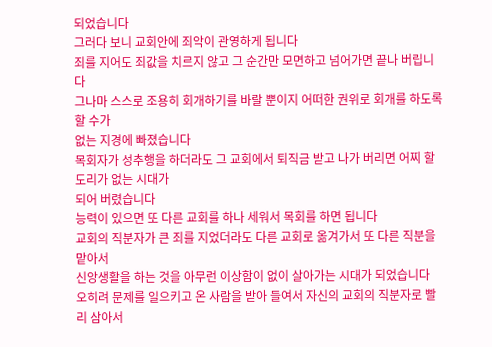되었습니다
그러다 보니 교회안에 죄악이 관영하게 됩니다
죄를 지어도 죄값을 치르지 않고 그 순간만 모면하고 넘어가면 끝나 버립니다
그나마 스스로 조용히 회개하기를 바랄 뿐이지 어떠한 권위로 회개를 하도록 할 수가
없는 지경에 빠졌습니다
목회자가 성추행을 하더라도 그 교회에서 퇴직금 받고 나가 버리면 어찌 할 도리가 없는 시대가
되어 버렸습니다
능력이 있으면 또 다른 교회를 하나 세워서 목회를 하면 됩니다
교회의 직분자가 큰 죄를 지었더라도 다른 교회로 옮겨가서 또 다른 직분을 맡아서
신앙생활을 하는 것을 아무런 이상함이 없이 살아가는 시대가 되었습니다
오히려 문제를 일으키고 온 사람을 받아 들여서 자신의 교회의 직분자로 빨리 삼아서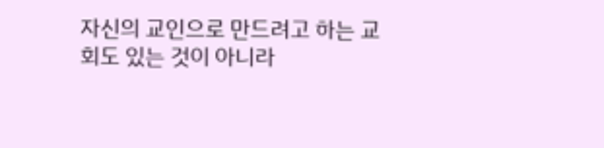자신의 교인으로 만드려고 하는 교회도 있는 것이 아니라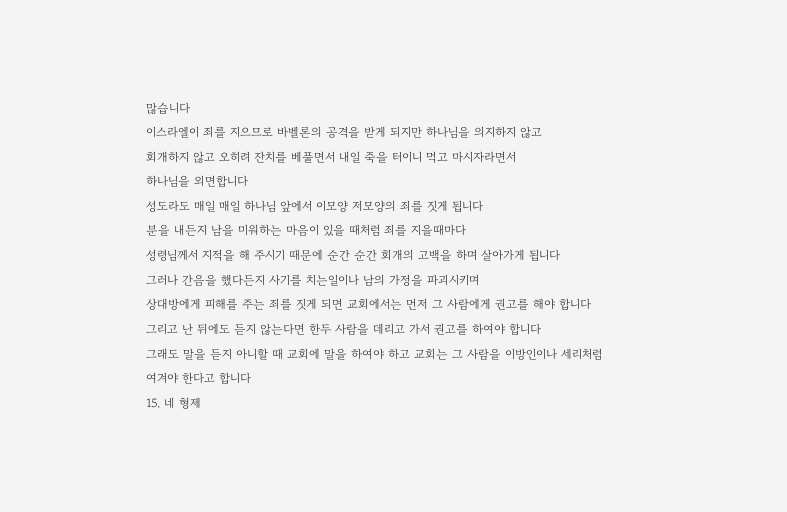많습니다
이스라엘이 죄를 지으므로 바벨론의 공격을 받게 되지만 하나님을 의지하지 않고
회개하지 않고 오히려 잔치를 베풀면서 내일 죽을 터이니 먹고 마시자라면서
하나님을 외면합니다
성도라도 매일 매일 하나님 앞에서 이모양 저모양의 죄를 짓게 됩니다
분을 내든지 남을 미워하는 마음이 있을 때처럼 죄를 지을때마다
성령님께서 지적을 해 주시기 때문에 순간 순간 회개의 고백을 하며 살아가게 됩니다
그러나 간음을 했다든지 사기를 치는일이나 남의 가정을 파괴시키며
상대방에게 피해를 주는 죄를 짓게 되면 교회에서는 먼저 그 사람에게 권고를 해야 합니다
그리고 난 뒤에도 듣지 않는다면 한두 사람을 데리고 가서 권고를 하여야 합니다
그래도 말을 듣지 아니할 때 교회에 말을 하여야 하고 교회는 그 사람을 이방인이나 세리처럼
여겨야 한다고 합니다
15. 네 형제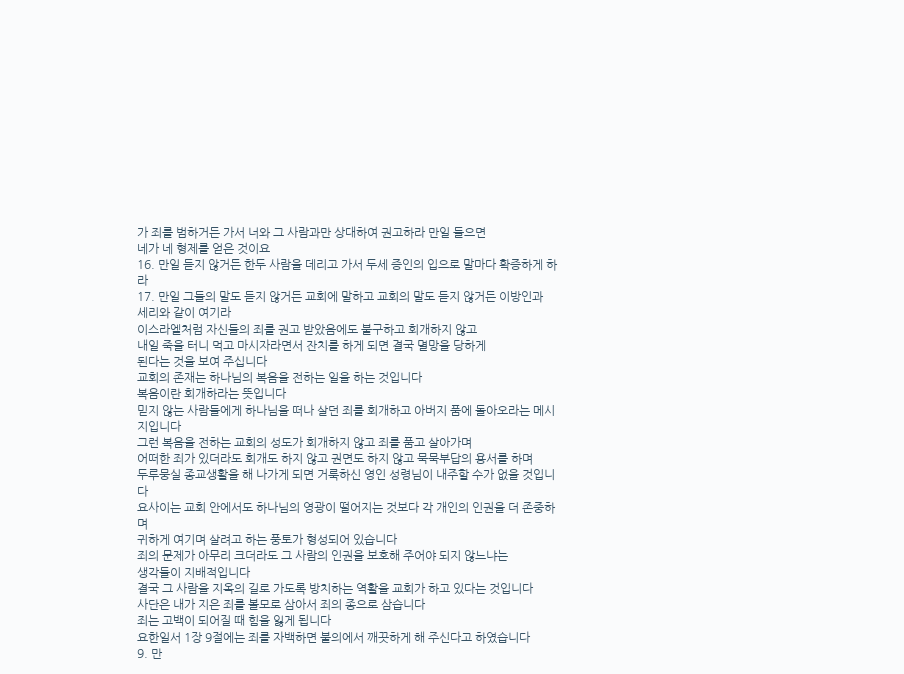가 죄를 범하거든 가서 너와 그 사람과만 상대하여 권고하라 만일 들으면
네가 네 형제를 얻은 것이요
16. 만일 듣지 않거든 한두 사람을 데리고 가서 두세 증인의 입으로 말마다 확증하게 하라
17. 만일 그들의 말도 듣지 않거든 교회에 말하고 교회의 말도 듣지 않거든 이방인과
세리와 같이 여기라
이스라엘처럼 자신들의 죄를 권고 받았음에도 불구하고 회개하지 않고
내일 죽을 터니 먹고 마시자라면서 잔치를 하게 되면 결국 멸망을 당하게
된다는 것을 보여 주십니다
교회의 존재는 하나님의 복음을 전하는 일을 하는 것입니다
복음이란 회개하라는 뜻입니다
믿지 않는 사람들에게 하나님을 떠나 살던 죄를 회개하고 아버지 품에 돌아오라는 메시지입니다
그런 복음을 전하는 교회의 성도가 회개하지 않고 죄를 품고 살아가며
어떠한 죄가 있더라도 회개도 하지 않고 권면도 하지 않고 묵묵부답의 용서를 하며
두루뭉실 종교생활을 해 나가게 되면 거룩하신 영인 성령님이 내주할 수가 없을 것입니다
요사이는 교회 안에서도 하나님의 영광이 떨어지는 것보다 각 개인의 인권을 더 존중하며
귀하게 여기며 살려고 하는 풍토가 형성되어 있습니다
죄의 문제가 아무리 크더라도 그 사람의 인권을 보호해 주어야 되지 않느냐는
생각들이 지배적입니다
결국 그 사람을 지옥의 길로 가도록 방치하는 역활을 교회가 하고 있다는 것입니다
사단은 내가 지은 죄를 볼모로 삼아서 죄의 종으로 삼습니다
죄는 고백이 되어질 때 힘을 잃게 됩니다
요한일서 1장 9절에는 죄를 자백하면 불의에서 깨끗하게 해 주신다고 하였습니다
9. 만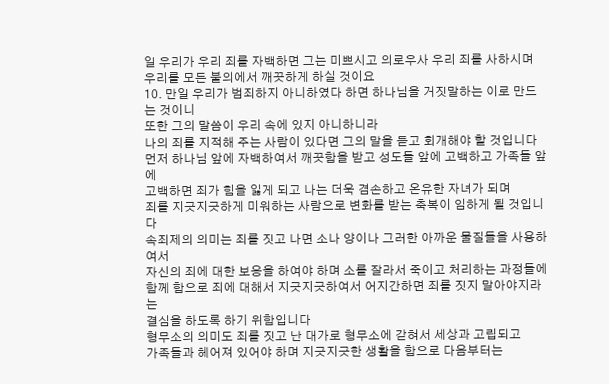일 우리가 우리 죄를 자백하면 그는 미쁘시고 의로우사 우리 죄를 사하시며
우리를 모든 불의에서 깨끗하게 하실 것이요
10. 만일 우리가 범죄하지 아니하였다 하면 하나님을 거짓말하는 이로 만드는 것이니
또한 그의 말씀이 우리 속에 있지 아니하니라
나의 죄를 지적해 주는 사람이 있다면 그의 말을 듣고 회개해야 할 것입니다
먼저 하나님 앞에 자백하여서 깨끗함을 받고 성도들 앞에 고백하고 가족들 앞에
고백하면 죄가 힘을 잃게 되고 나는 더욱 겸손하고 온유한 자녀가 되며
죄를 지긋지긋하게 미워하는 사람으로 변화를 받는 축복이 임하게 될 것입니다
속죄제의 의미는 죄를 짓고 나면 소나 양이나 그러한 아까운 물질들을 사용하여서
자신의 죄에 대한 보응을 하여야 하며 소를 잘라서 죽이고 처리하는 과정들에
함께 함으로 죄에 대해서 지긋지긋하여서 어지간하면 죄를 짓지 말아야지라는
결심을 하도록 하기 위함입니다
형무소의 의미도 죄를 짓고 난 대가로 형무소에 갇혀서 세상과 고립되고
가족들과 헤어져 있어야 하며 지긋지긋한 생활을 함으로 다음부터는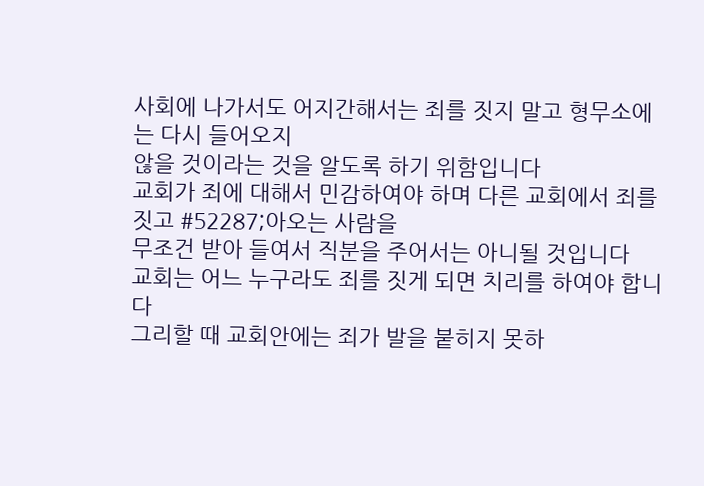사회에 나가서도 어지간해서는 죄를 짓지 말고 형무소에는 다시 들어오지
않을 것이라는 것을 알도록 하기 위함입니다
교회가 죄에 대해서 민감하여야 하며 다른 교회에서 죄를 짓고 #52287;아오는 사람을
무조건 받아 들여서 직분을 주어서는 아니될 것입니다
교회는 어느 누구라도 죄를 짓게 되면 치리를 하여야 합니다
그리할 때 교회안에는 죄가 발을 붙히지 못하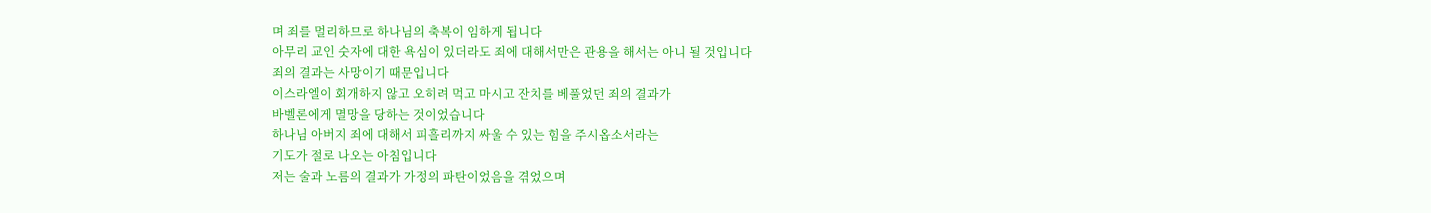며 죄를 멀리하므로 하나님의 축복이 임하게 됩니다
아무리 교인 숫자에 대한 욕심이 있더라도 죄에 대해서만은 관용을 해서는 아니 될 것입니다
죄의 결과는 사망이기 때문입니다
이스라엘이 회개하지 않고 오히려 먹고 마시고 잔치를 베풀었던 죄의 결과가
바벨론에게 멸망을 당하는 것이었습니다
하나님 아버지 죄에 대해서 피흘리까지 싸울 수 있는 힘을 주시옵소서라는
기도가 절로 나오는 아침입니다
저는 술과 노름의 결과가 가정의 파탄이었음을 겪었으며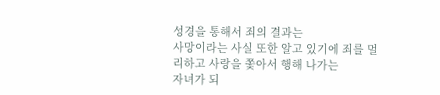성경을 통해서 죄의 결과는
사망이라는 사실 또한 알고 있기에 죄를 멀리하고 사랑을 쫓아서 행해 나가는
자녀가 되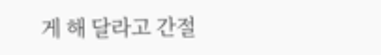게 해 달라고 간절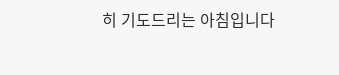히 기도드리는 아침입니다